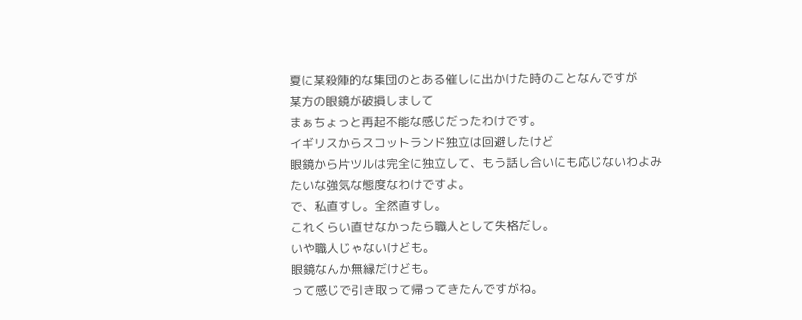夏に某殺陣的な集団のとある催しに出かけた時のことなんですが
某方の眼鏡が破損しまして
まぁちょっと再起不能な感じだったわけです。
イギリスからスコットランド独立は回避したけど
眼鏡から片ツルは完全に独立して、もう話し合いにも応じないわよみたいな強気な態度なわけですよ。
で、私直すし。全然直すし。
これくらい直せなかったら職人として失格だし。
いや職人じゃないけども。
眼鏡なんか無縁だけども。
って感じで引き取って帰ってきたんですがね。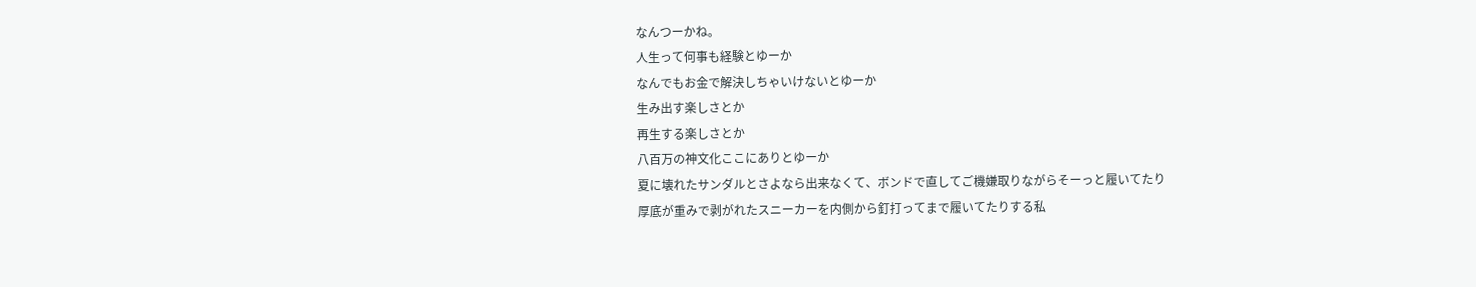なんつーかね。
人生って何事も経験とゆーか
なんでもお金で解決しちゃいけないとゆーか
生み出す楽しさとか
再生する楽しさとか
八百万の神文化ここにありとゆーか
夏に壊れたサンダルとさよなら出来なくて、ボンドで直してご機嫌取りながらそーっと履いてたり
厚底が重みで剥がれたスニーカーを内側から釘打ってまで履いてたりする私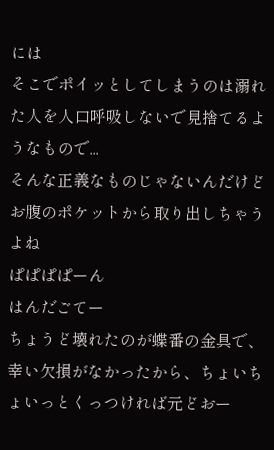には
そこでポイッとしてしまうのは溺れた人を人口呼吸しないで見捨てるようなもので...
そんな正義なものじゃないんだけど
お腹のポケットから取り出しちゃうよね
ぱぱぱぱーん
はんだごてー
ちょうど壊れたのが蝶番の金具で、幸い欠損がなかったから、ちょいちょいっとくっつければ元どおー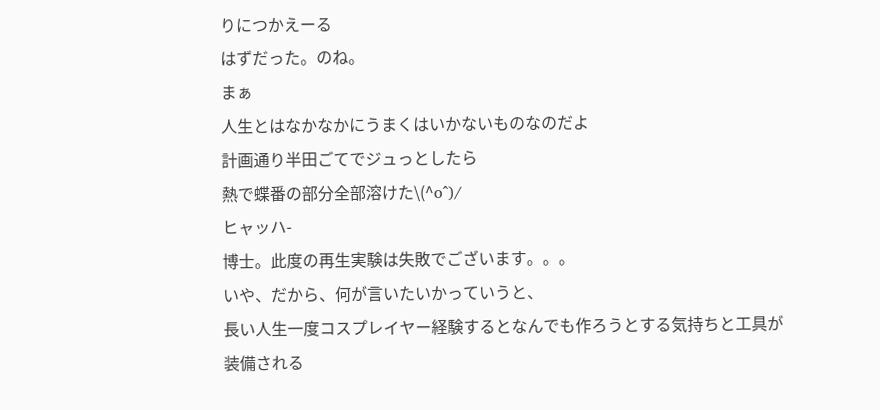りにつかえーる
はずだった。のね。
まぁ
人生とはなかなかにうまくはいかないものなのだよ
計画通り半田ごてでジュっとしたら
熱で蝶番の部分全部溶けた\(^o^)/
ヒャッハ-
博士。此度の再生実験は失敗でございます。。。
いや、だから、何が言いたいかっていうと、
長い人生一度コスプレイヤー経験するとなんでも作ろうとする気持ちと工具が装備される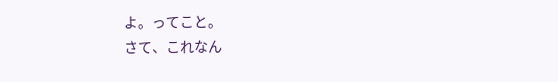よ。ってこと。
さて、これなん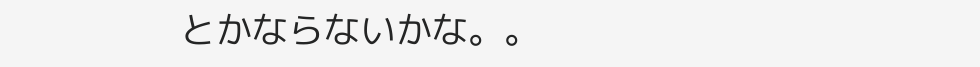とかならないかな。。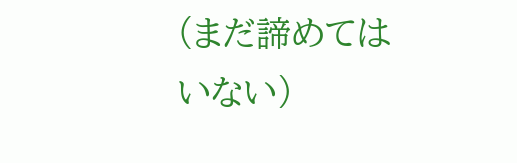(まだ諦めてはいない)